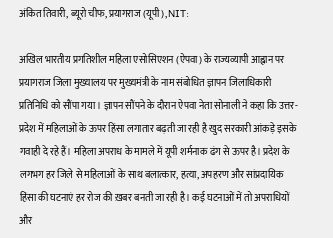अंकित तिवारी, ब्यूरो चीफ, प्रयागराज (यूपी), NIT:

अखिल भारतीय प्रगतिशील महिला एसोसिएशन (ऐपवा) के राज्यव्यापी आह्वान पर प्रयागराज जिला मुख्यालय पर मुख्यमंत्री के नाम संबोधित ज्ञापन जिलाधिकारी प्रतिनिधि को सौंपा गया। ज्ञापन सौंपने के दौरान ऐपवा नेता सोनाली ने कहा कि उत्तर-प्रदेश में महिलाओं के ऊपर हिंसा लगातार बढ़ती जा रही है खुद सरकारी आंकड़े इसके गवाही दे रहे हैं। महिला अपराध के मामले में यूपी शर्मनाक ढंग से ऊपर है। प्रदेश के लगभग हर जिले से महिलाओं के साथ बलात्कार, हत्या, अपहरण और सांप्रदायिक हिंसा की घटनाएं हर रोज की ख़बर बनती जा रही है। कई घटनाओं में तो अपराधियों और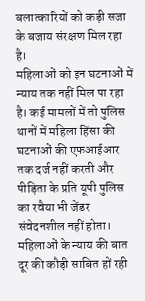बलात्कारियों को कड़ी सजा के बजाय संरक्षण मिल रहा है।
महिलाओं को इन घटनाओं में न्याय तक नहीं मिल पा रहा है। कई मामलों में तो पुलिस थानों में महिला हिंसा की घटनाओं की एफआईआर तक दर्ज नहीं करती और पीड़िता के प्रति यूपी पुलिस का रवैया भी जेंडर संवेदनशील नहीं होता। महिलाओं के न्याय की बात दूर की कौड़ी साबित हों रही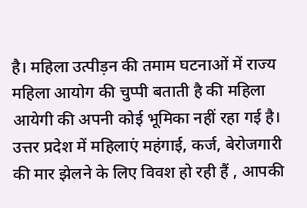है। महिला उत्पीड़न की तमाम घटनाओं में राज्य महिला आयोग की चुप्पी बताती है की महिला आयेगी की अपनी कोई भूमिका नहीं रहा गई है। उत्तर प्रदेश में महिलाएं महंगाई, कर्ज, बेरोजगारी की मार झेलने के लिए विवश हो रही हैं , आपकी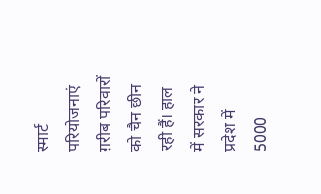स्मार्ट परियोजनाएं ग़रीब परिवारों को चैन छीन रही हैं। हाल में सरकार ने प्रदेश में 5000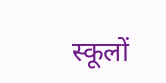स्कूलों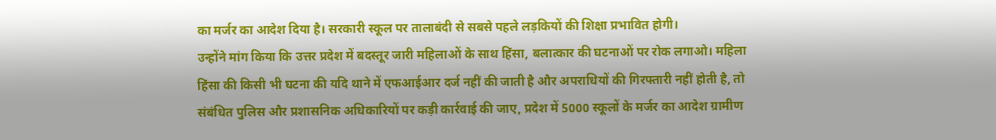का मर्जर का आदेश दिया है। सरकारी स्कूल पर तालाबंदी से सबसे पहले लड़कियों की शिक्षा प्रभावित होगी।
उन्होंने मांग किया कि उत्तर प्रदेश में बदस्तूर जारी महिलाओं के साथ हिंसा, बलात्कार की घटनाओं पर रोक लगाओ। महिला हिंसा की किसी भी घटना की यदि थाने में एफआईआर दर्ज नहीं की जाती है और अपराधियों की गिरफ्तारी नहीं होती है, तो संबंधित पुलिस और प्रशासनिक अधिकारियों पर कड़ी कार्रवाई की जाए, प्रदेश में 5000 स्कूलों के मर्जर का आदेश ग्रामीण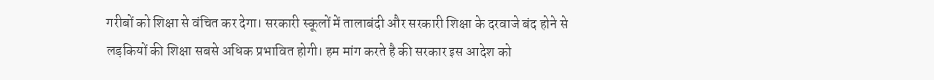गरीबों को शिक्षा से वंचित कर देगा। सरकारी स्कूलों में तालाबंदी और सरकारी शिक्षा के दरवाजे बंद होने से लड़कियों की शिक्षा सबसे अधिक प्रभावित होगी। हम मांग करते है की सरकार इस आदेश को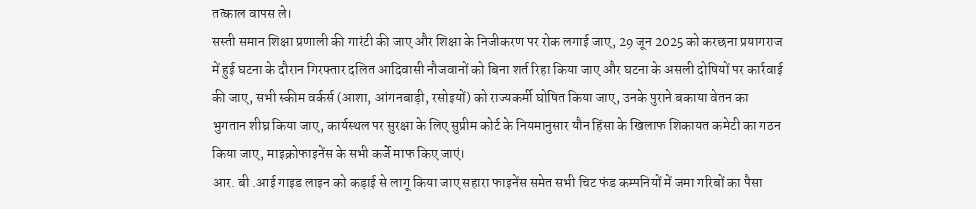तत्काल वापस ले।
सस्ती समान शिक्षा प्रणाली की गारंटी की जाए और शिक्षा के निजीकरण पर रोक लगाई जाए, 29 जून 2025 को करछना प्रयागराज में हुई घटना के दौरान गिरफ्तार दलित आदिवासी नौजवानों को बिना शर्त रिहा किया जाए और घटना के असली दोषियों पर कार्रवाई की जाए, सभी स्कीम वर्कर्स (आशा, आंगनबाड़ी, रसोइयों) को राज्यकर्मी घोषित किया जाए, उनके पुराने बकाया वेतन का भुगतान शीघ्र किया जाए, कार्यस्थल पर सुरक्षा के लिए सुप्रीम कोर्ट के नियमानुसार यौन हिंसा के खिलाफ शिकायत कमेटी का गठन किया जाए, माइक्रोफाइनेंस के सभी कर्जे माफ किए जाएं।
आर. बी .आई गाइड लाइन को कड़ाई से लागू किया जाए सहारा फाइनेंस समेत सभी चिट फंड कम्पनियों में जमा गरिबों का पैसा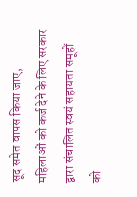सूद समेत वापस किया जाए, महिलाओं को कर्ज देने के लिए सरकार द्वारा संचालित स्वयं सहायता समूहों को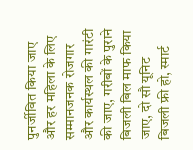पुनर्जीवित किया जाए और हर महिला के लिए सम्मानजनक रोजगार और कार्यस्थल की गारंटी की जाए, गरीबों के पुराने बिजली बिल माफ किया जाए, दो सौ यूनिट बिजली फ्री हो, स्मार्ट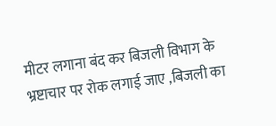मीटर लगाना बंद कर बिजली विभाग के भ्रष्टाचार पर रोक लगाई जाए ,बिजली का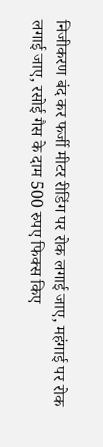निजीकरण बंद कर फर्जी मीटर रीडिंग पर रोक लगाई जाए, महंगाई पर रोक लगाई जाए, रसोई गैस के दाम 500 रुपए फिक्स किए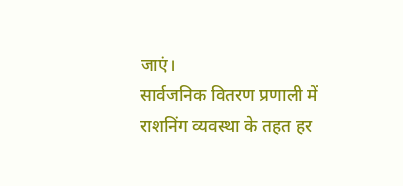जाएं।
सार्वजनिक वितरण प्रणाली में राशनिंग व्यवस्था के तहत हर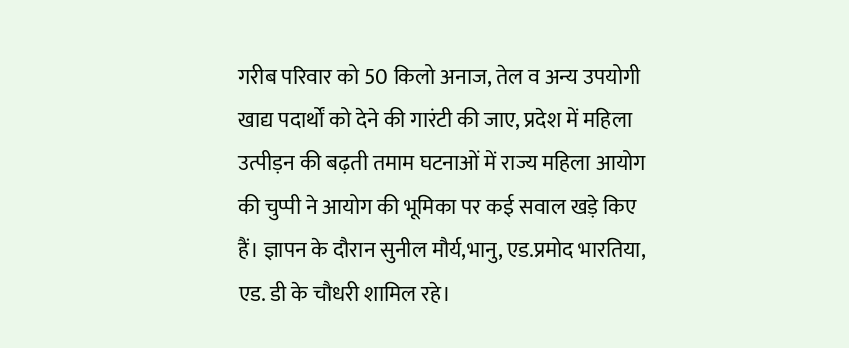गरीब परिवार को 50 किलो अनाज, तेल व अन्य उपयोगी खाद्य पदार्थों को देने की गारंटी की जाए, प्रदेश में महिला उत्पीड़न की बढ़ती तमाम घटनाओं में राज्य महिला आयोग की चुप्पी ने आयोग की भूमिका पर कई सवाल खड़े किए हैं। ज्ञापन के दौरान सुनील मौर्य,भानु, एड.प्रमोद भारतिया, एड. डी के चौधरी शामिल रहे।